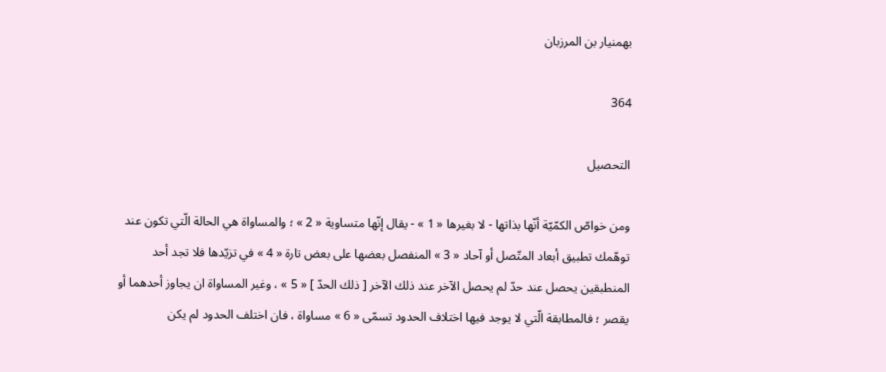بهمنيار بن المرزبان

364

التحصيل

ومن خواصّ الكمّيّة أنّها بذاتها - لا بغيرها « 1 » - يقال إنّها متساوية « 2 » ؛ والمساواة هي الحالة الّتي تكون عند توهّمك تطبيق أبعاد المتّصل أو آحاد « 3 » المنفصل بعضها على بعض تارة « 4 » في تزيّدها فلا تجد أحد المنطبقين يحصل عند حدّ لم يحصل الآخر عند ذلك الآخر [ ذلك الحدّ ] « 5 » ، وغير المساواة ان يجاوز أحدهما أو يقصر ؛ فالمطابقة الّتي لا يوجد فيها اختلاف الحدود تسمّى « 6 » مساواة ، فان اختلف الحدود لم يكن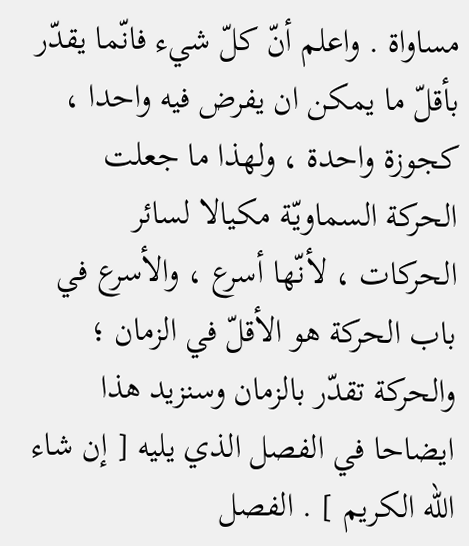مساواة . واعلم أنّ كلّ شيء فانّما يقدّر بأقلّ ما يمكن ان يفرض فيه واحدا ، كجوزة واحدة ، ولهذا ما جعلت الحركة السماويّة مكيالا لسائر الحركات ، لأنّها أسرع ، والأسرع في باب الحركة هو الأقلّ في الزمان ؛ والحركة تقدّر بالزمان وسنزيد هذا ايضاحا في الفصل الذي يليه [ إن شاء اللّه الكريم ] . الفصل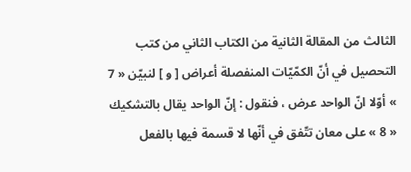الثالث من المقالة الثانية من الكتاب الثاني من كتب التحصيل في أنّ الكمّيّات المنفصلة أعراض [ و ] لنبيّن « 7 » أوّلا انّ الواحد عرض ، فنقول : إنّ الواحد يقال بالتشكيك « 8 » على معان تتّفق في أنّها لا قسمة فيها بالفعل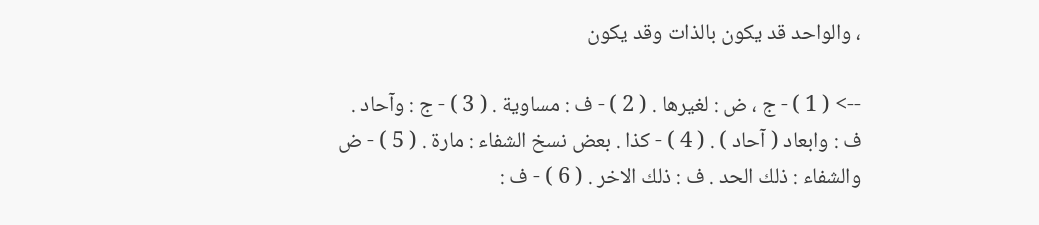، والواحد قد يكون بالذات وقد يكون

--> ( 1 ) - ج ، ض : لغيرها . ( 2 ) - ف : مساوية . ( 3 ) - ج : وآحاد . ف : وابعاد ( آحاد ) . ( 4 ) - كذا . بعض نسخ الشفاء : مارة . ( 5 ) - ض والشفاء : ذلك الحد . ف : ذلك الاخر . ( 6 ) - ف :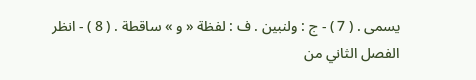يسمى . ( 7 ) - ج : ولنبين . ف : لفظة « و » ساقطة . ( 8 ) - انظر الفصل الثاني من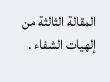المقالة الثالثة من إلهيات الشفاء .